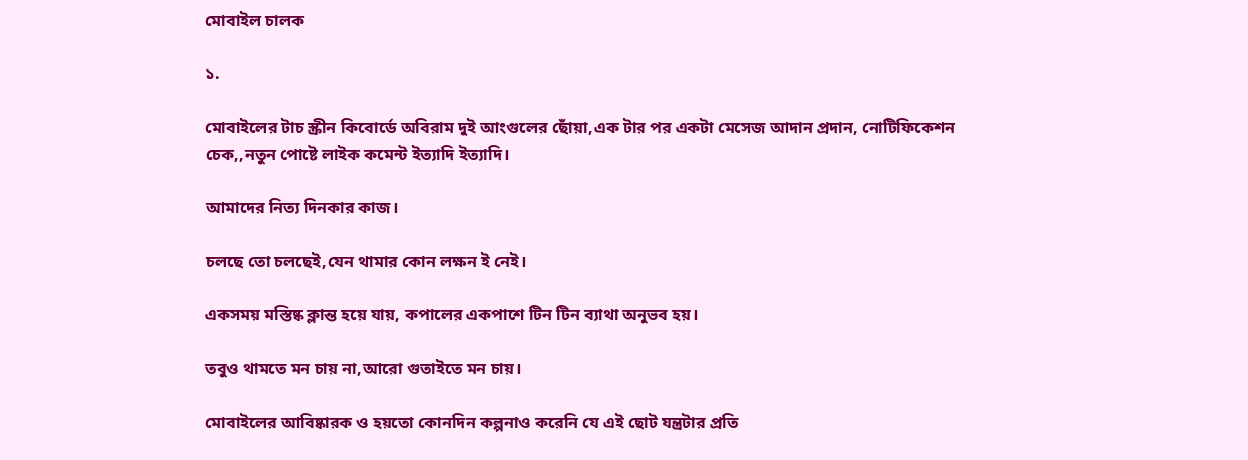মোবাইল চালক

১.

মোবাইলের টাচ স্ক্রীন কিবোর্ডে অবিরাম দুই আংগুলের ছোঁয়া,এক টার পর একটা মেসেজ আদান প্রদান, নোটিফিকেশন চেক,,নতুন পোষ্টে লাইক কমেন্ট ইত্যাদি ইত্যাদি।

আমাদের নিত্য দিনকার কাজ।

চলছে তো চলছেই,যেন থামার কোন লক্ষন ই নেই।

একসময় মস্তিষ্ক ক্লান্ত হয়ে যায়, কপালের একপাশে টিন টিন ব্যাথা অনুভব হয়।

তবুও থামতে মন চায় না,আরো গুতাইতে মন চায়।

মোবাইলের আবিষ্কারক ও হয়তো কোনদিন কল্পনাও করেনি যে এই ছোট যন্ত্রটার প্রতি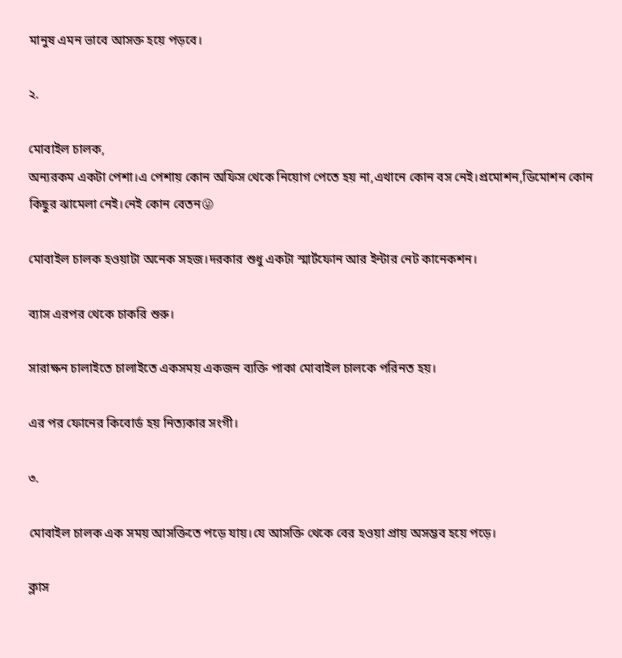মানুষ এমন ভাবে আসক্ত হয়ে পড়বে।

২.

মোবাইল চালক,
অন্যরকম একটা পেশা।এ পেশায় কোন অফিস থেকে নিয়োগ পেতে হয় না,এখানে কোন বস নেই।প্রমোশন,ডিমোশন কোন কিছুর ঝামেলা নেই।নেই কোন বেতন😜

মোবাইল চালক হওয়াটা অনেক সহজ।দরকার শুধু একটা স্মার্টফোন আর ইন্টার নেট কানেকশন।

ব্যাস এরপর থেকে চাকরি শুরু।

সারাক্ষন চালাইতে চালাইতে একসময় একজন ব্যক্তি পাকা মোবাইল চালকে পরিনত হয়।

এর পর ফোনের কিবোর্ড হয় নিত্যকার সংগী।

৩.

মোবাইল চালক এক সময় আসক্তিতে পড়ে যায়।যে আসক্তি থেকে বের হওয়া প্রায় অসম্ভব হয়ে পড়ে।

ক্লাস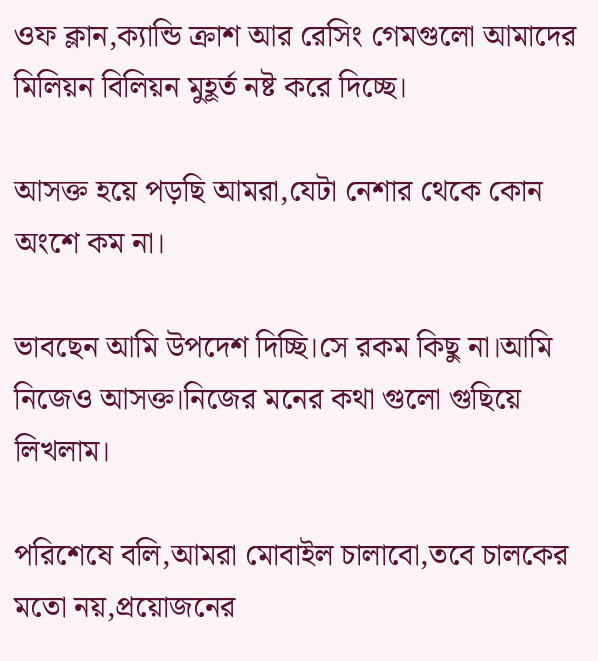ওফ ক্লান,ক্যান্ডি ক্রাশ আর রেসিং গেমগুলো আমাদের মিলিয়ন বিলিয়ন মুহূর্ত নষ্ট করে দিচ্ছে।

আসক্ত হয়ে পড়ছি আমরা,যেটা নেশার থেকে কোন অংশে কম না।

ভাবছেন আমি উপদেশ দিচ্ছি।সে রকম কিছু না।আমি নিজেও আসক্ত।নিজের মনের কথা গুলো গুছিয়ে লিখলাম।

পরিশেষে বলি,আমরা মোবাইল চালাবো,তবে চালকের মতো নয়,প্রয়োজনের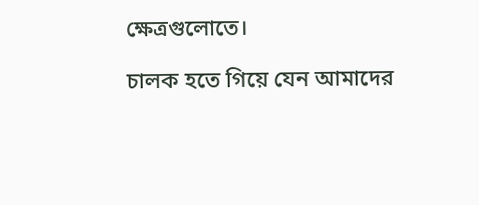ক্ষেত্রগুলোতে।

চালক হতে গিয়ে যেন আমাদের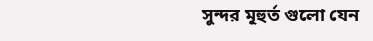সুন্দর মূহুর্ত গুলো যেন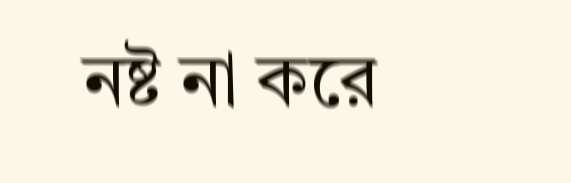নষ্ট না করে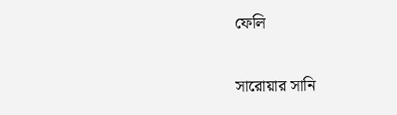ফেলি


সারোয়ার সানি